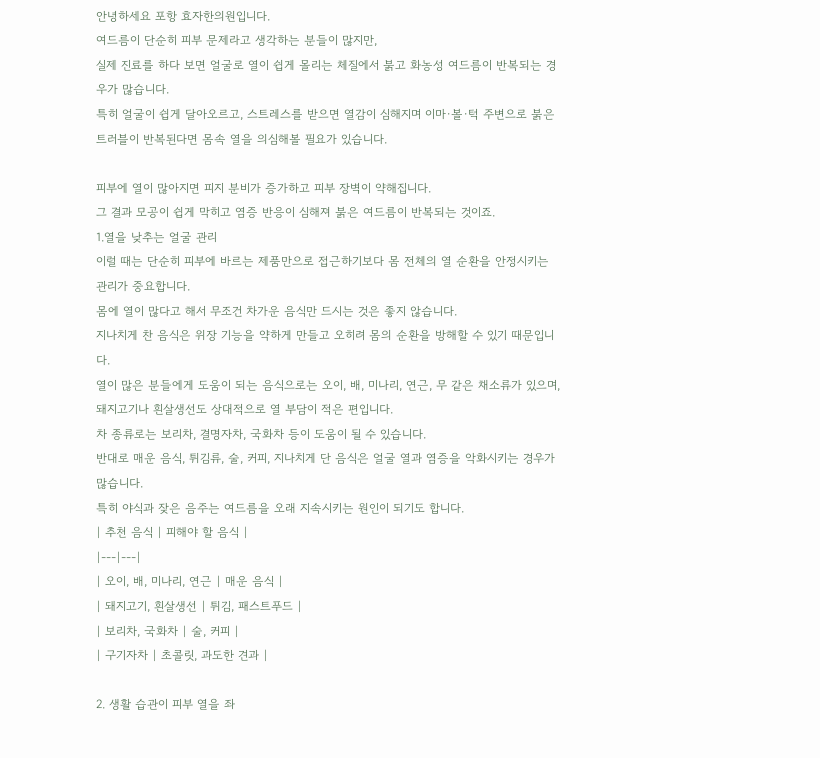안녕하세요 포항 효자한의원입니다.
여드름이 단순히 피부 문제라고 생각하는 분들이 많지만,
실제 진료를 하다 보면 얼굴로 열이 쉽게 몰리는 체질에서 붉고 화농성 여드름이 반복되는 경우가 많습니다.
특히 얼굴이 쉽게 달아오르고, 스트레스를 받으면 열감이 심해지며 이마·볼·턱 주변으로 붉은 트러블이 반복된다면 몸속 열을 의심해볼 필요가 있습니다.

피부에 열이 많아지면 피지 분비가 증가하고 피부 장벽이 약해집니다.
그 결과 모공이 쉽게 막히고 염증 반응이 심해져 붉은 여드름이 반복되는 것이죠.
1.열을 낮추는 얼굴 관리
이럴 때는 단순히 피부에 바르는 제품만으로 접근하기보다 몸 전체의 열 순환을 안정시키는 관리가 중요합니다.
몸에 열이 많다고 해서 무조건 차가운 음식만 드시는 것은 좋지 않습니다.
지나치게 찬 음식은 위장 기능을 약하게 만들고 오히려 몸의 순환을 방해할 수 있기 때문입니다.
열이 많은 분들에게 도움이 되는 음식으로는 오이, 배, 미나리, 연근, 무 같은 채소류가 있으며, 돼지고기나 흰살생선도 상대적으로 열 부담이 적은 편입니다.
차 종류로는 보리차, 결명자차, 국화차 등이 도움이 될 수 있습니다.
반대로 매운 음식, 튀김류, 술, 커피, 지나치게 단 음식은 얼굴 열과 염증을 악화시키는 경우가 많습니다.
특히 야식과 잦은 음주는 여드름을 오래 지속시키는 원인이 되기도 합니다.
| 추천 음식 | 피해야 할 음식 |
|---|---|
| 오이, 배, 미나리, 연근 | 매운 음식 |
| 돼지고기, 흰살생선 | 튀김, 패스트푸드 |
| 보리차, 국화차 | 술, 커피 |
| 구기자차 | 초콜릿, 과도한 견과 |

2. 생활 습관이 피부 열을 좌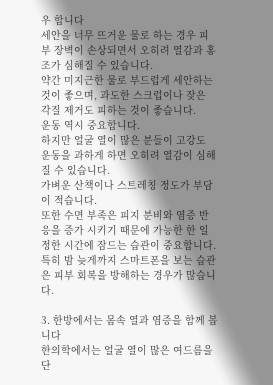우 합니다
세안을 너무 뜨거운 물로 하는 경우 피부 장벽이 손상되면서 오히려 열감과 홍조가 심해질 수 있습니다.
약간 미지근한 물로 부드럽게 세안하는 것이 좋으며, 과도한 스크럽이나 잦은 각질 제거도 피하는 것이 좋습니다.
운동 역시 중요합니다.
하지만 얼굴 열이 많은 분들이 고강도 운동을 과하게 하면 오히려 열감이 심해질 수 있습니다.
가벼운 산책이나 스트레칭 정도가 부담이 적습니다.
또한 수면 부족은 피지 분비와 염증 반응을 증가 시키기 때문에 가능한 한 일정한 시간에 잠드는 습관이 중요합니다.
특히 밤 늦게까지 스마트폰을 보는 습관은 피부 회복을 방해하는 경우가 많습니다.

3. 한방에서는 몸속 열과 염증을 함께 봅니다
한의학에서는 얼굴 열이 많은 여드름을 단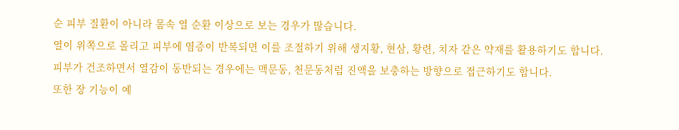순 피부 질환이 아니라 몸속 열 순환 이상으로 보는 경우가 많습니다.
열이 위쪽으로 몰리고 피부에 염증이 반복되면 이를 조절하기 위해 생지황, 현삼, 황련, 치자 같은 약재를 활용하기도 합니다.
피부가 건조하면서 열감이 동반되는 경우에는 맥문동, 천문동처럼 진액을 보충하는 방향으로 접근하기도 합니다.
또한 장 기능이 예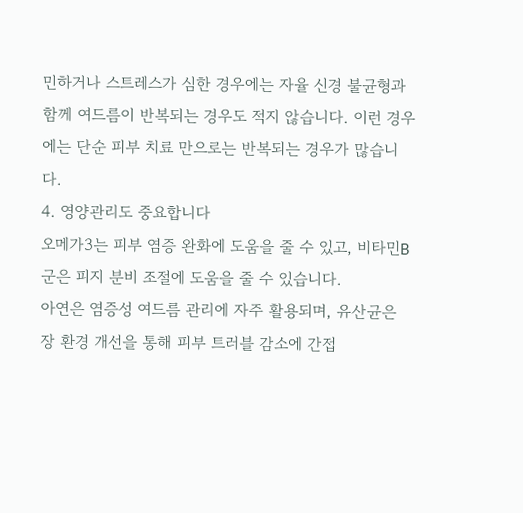민하거나 스트레스가 심한 경우에는 자율 신경 불균형과 함께 여드름이 반복되는 경우도 적지 않습니다. 이런 경우에는 단순 피부 치료 만으로는 반복되는 경우가 많습니다.
4. 영양관리도 중요합니다
오메가3는 피부 염증 완화에 도움을 줄 수 있고, 비타민B군은 피지 분비 조절에 도움을 줄 수 있습니다.
아연은 염증성 여드름 관리에 자주 활용되며, 유산균은 장 환경 개선을 통해 피부 트러블 감소에 간접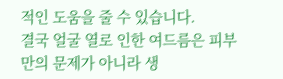적인 도움을 줄 수 있습니다.
결국 얼굴 열로 인한 여드름은 피부만의 문제가 아니라 생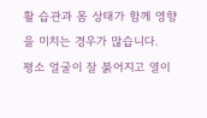활 습관과 몸 상태가 함께 영향을 미치는 경우가 많습니다.
평소 얼굴이 잘 붉어지고 열이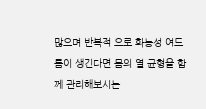많으며 반복적 으로 화농성 여드름이 생긴다면 몸의 열 균형을 함께 관리해보시는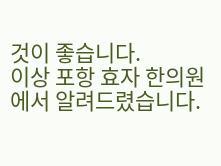것이 좋습니다.
이상 포항 효자 한의원에서 알려드렸습니다.